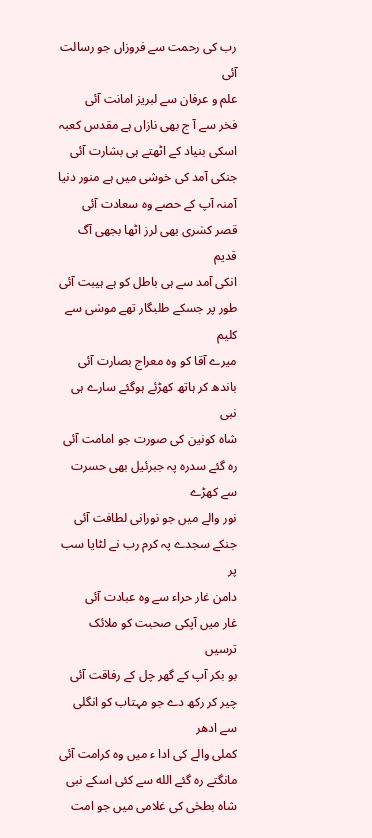رب کی رحمت سے فروزاں جو رسالت آئی
علم و عرفان سے لبریز امانت آئی
فخر سے آ ج بھی نازاں ہے مقدس کعبہ
اسکی بنیاد کے اٹھتے ہی بشارت آئی
جنکی آمد کی خوشی میں ہے منور دنیا
آمنہ آپ کے حصے وہ سعادت آئی
قصر کسٰری بھی لرز اٹھا بجھی آگ قدیم
انکی آمد سے ہی باطل کو ہے ہیبت آئی
طور پر جسکے طلبگار تھے موسٰی سے کلیم
میرے آقا کو وہ معراج بصارت آئی
باندھ کر ہاتھ کھڑئے ہوگئے سارے ہی نبی
شاہ کونین کی صورت جو امامت آئی
رہ گئے سدرہ پہ جبرئیل بھی حسرت سے کھڑے
نور والے میں جو نورانی لطافت آئی
جنکے سجدے پہ کرم رب نے لٹایا سب پر
دامن غار حراء سے وہ عبادت آئی
غار میں آپکی صحبت کو ملائک ترسیں
بو بکر آپ کے گھر چل کے رفاقت آئی
چیر کر رکھ دے جو مہتاب کو انگلی سے ادھر
کملی والے کی ادا ء میں وہ کرامت آئی
مانگتے رہ گئے الله سے کئی اسکے نبی
شاہ بطحٰی کی غلامی میں جو امت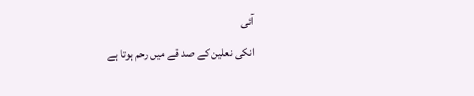آئی
انکی نعلین کے صد قے میں رحم ہوتا ہے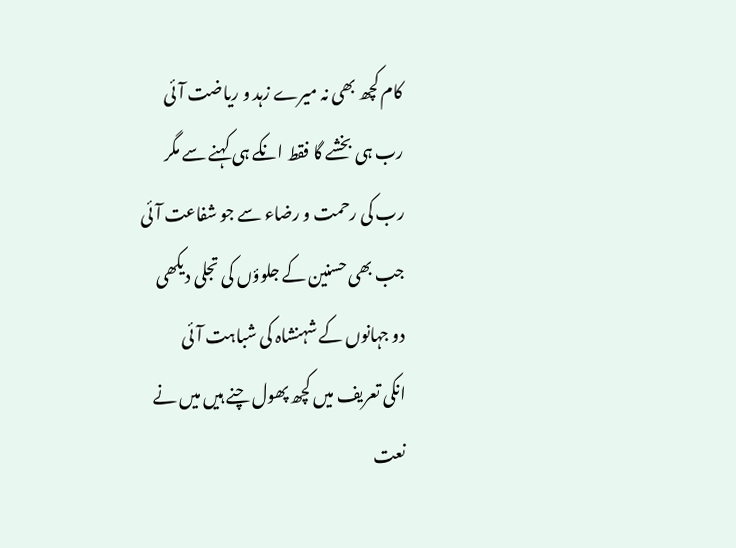کام کچھ بھی نہ میرے زہد و ریاضت آئی
رب ہی بخشے گا فقط انکے ہی کہنے سے مگر
رب کی رحمت و رضاء سے جو شفاعت آئی
جب بھی حسنین کے جلوؤں کی تجلی دیکھی
دو جہانوں کے شہنشاہ کی شباہت آئی
انکی تعریف میں کچھ پھول چنے ہیں میں نے
نعت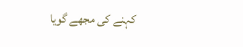کہنے کی مجھے گویا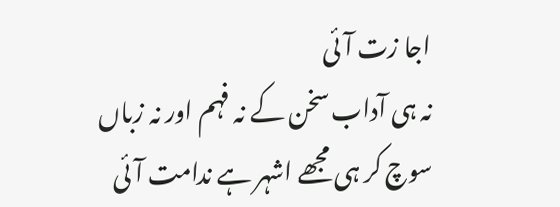اجا زت آئی
نہ ہی آداب سخن کے نہ فہم اور نہ زباں
سوچ کر ہی مجھے اشہر ہے ندامت آئی